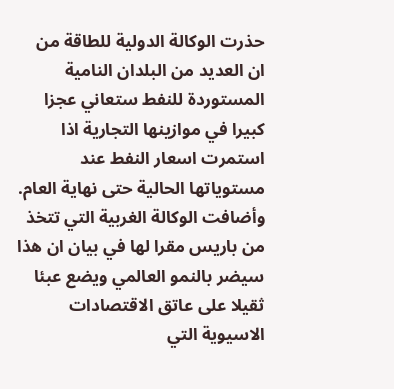حذرت الوكالة الدولية للطاقة من ان العديد من البلدان النامية المستوردة للنفط ستعاني عجزا كبيرا في موازينها التجارية اذا استمرت اسعار النفط عند مستوياتها الحالية حتى نهاية العام. وأضافت الوكالة الغربية التي تتخذ من باريس مقرا لها في بيان ان هذا سيضر بالنمو العالمي ويضع عبئا ثقيلا على عاتق الاقتصادات الاسيوية التي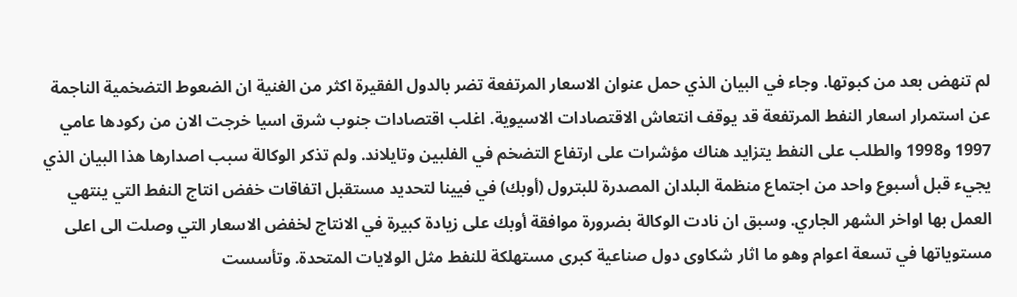لم تنهض بعد من كبوتها. وجاء في البيان الذي حمل عنوان الاسعار المرتفعة تضر بالدول الفقيرة اكثر من الغنية ان الضعوط التضخمية الناجمة عن استمرار اسعار النفط المرتفعة قد يوقف انتعاش الاقتصادات الاسيوية. اغلب اقتصادات جنوب شرق اسيا خرجت الان من ركودها عامي 1997 و1998 والطلب على النفط يتزايد هناك مؤشرات على ارتفاع التضخم في الفلبين وتايلاند. ولم تذكر الوكالة سبب اصدارها هذا البيان الذي يجيء قبل أسبوع واحد من اجتماع منظمة البلدان المصدرة للبترول (أوبك) في فيينا لتحديد مستقبل اتفاقات خفض انتاج النفط التي ينتهي العمل بها اواخر الشهر الجاري. وسبق ان نادت الوكالة بضرورة موافقة أوبك على زيادة كبيرة في الانتاج لخفض الاسعار التي وصلت الى اعلى مستوياتها في تسعة اعوام وهو ما اثار شكاوى دول صناعية كبرى مستهلكة للنفط مثل الولايات المتحدة. وتأسست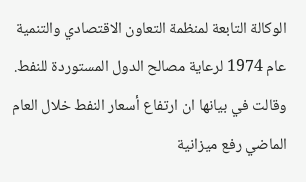الوكالة التابعة لمنظمة التعاون الاقتصادي والتنمية عام 1974 لرعاية مصالح الدول المستوردة للنفط. وقالت في بيانها ان ارتفاع أسعار النفط خلال العام الماضي رفع ميزانية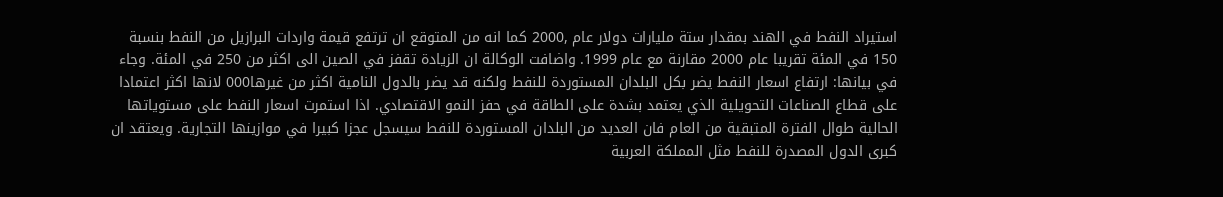استيراد النفط في الهند بمقدار ستة مليارات دولار عام ,2000 كما انه من المتوقع ان ترتفع قيمة واردات البرازيل من النفط بنسبة 150 في المئة تقريبا عام 2000 مقارنة مع عام 1999. واضافت الوكالة ان الزيادة تقفز في الصين الى اكثر من 250 في المئة. وجاء في بيانها: ارتفاع اسعار النفط يضر بكل البلدان المستوردة للنفط ولكنه قد يضر بالدول النامية اكثر من غيرها000 لانها اكثر اعتمادا على قطاع الصناعات التحويلية الذي يعتمد بشدة على الطاقة في حفز النمو الاقتصادي. اذا استمرت اسعار النفط على مستوياتها الحالية طوال الفترة المتبقية من العام فان العديد من البلدان المستوردة للنفط سيسجل عجزا كبيرا في موازينها التجارية. ويعتقد ان كبرى الدول المصدرة للنفط مثل المملكة العربية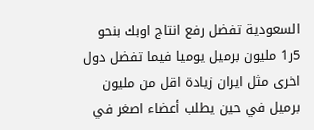السعودية تفضل رفع انتاج اوبك بنحو 5ر1 مليون برميل يوميا فيما تفضل دول اخرى مثل ايران زيادة اقل من مليون برميل في حين يطلب أعضاء اصغر في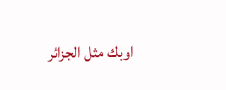اوبك مثل الجزائر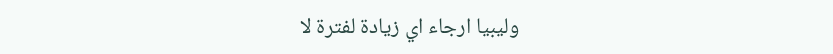وليبيا ارجاء اي زيادة لفترة لا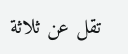تقل عن ثلاثة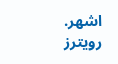اشهر. رويترز